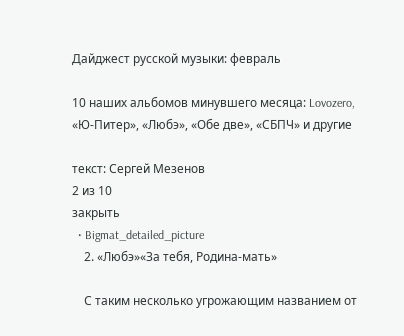Дайджест русской музыки: февраль

10 наших альбомов минувшего месяца: Lovozero, «Ю-Питер», «Любэ», «Обе две», «СБПЧ» и другие

текст: Сергей Мезенов
2 из 10
закрыть
  • Bigmat_detailed_picture
    2. «Любэ»«За тебя, Родина-мать»

    С таким несколько угрожающим названием от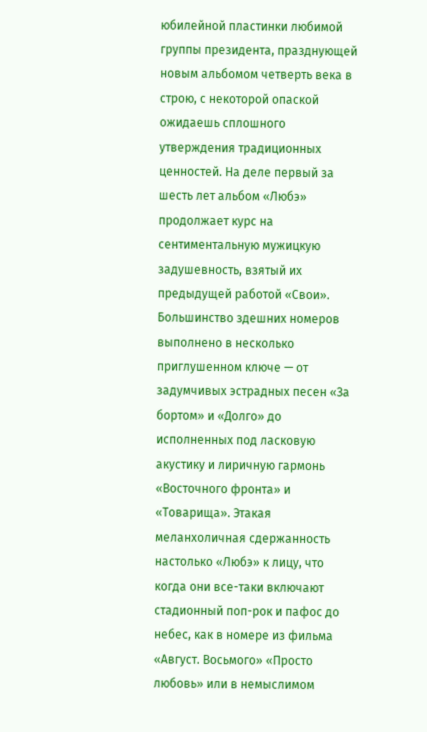юбилейной пластинки любимой группы президента, празднующей новым альбомом четверть века в строю, с некоторой опаской ожидаешь сплошного утверждения традиционных ценностей. На деле первый за шесть лет альбом «Любэ» продолжает курс на сентиментальную мужицкую задушевность, взятый их предыдущей работой «Свои». Большинство здешних номеров выполнено в несколько приглушенном ключе — от задумчивых эстрадных песен «За бортом» и «Долго» до исполненных под ласковую акустику и лиричную гармонь «Восточного фронта» и «Товарища». Этакая меланхоличная сдержанность настолько «Любэ» к лицу, что когда они все-таки включают стадионный поп-рок и пафос до небес, как в номере из фильма «Август. Восьмого» «Просто любовь» или в немыслимом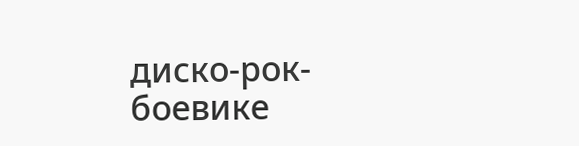диско-рок-боевике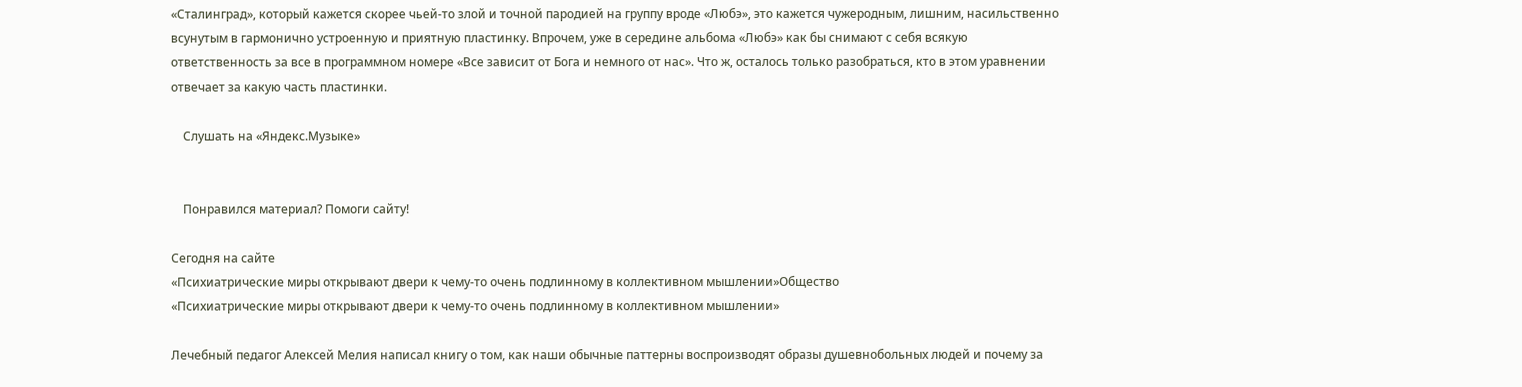«Сталинград», который кажется скорее чьей-то злой и точной пародией на группу вроде «Любэ», это кажется чужеродным, лишним, насильственно всунутым в гармонично устроенную и приятную пластинку. Впрочем, уже в середине альбома «Любэ» как бы снимают с себя всякую ответственность за все в программном номере «Все зависит от Бога и немного от нас». Что ж, осталось только разобраться, кто в этом уравнении отвечает за какую часть пластинки.

    Слушать на «Яндекс.Музыке»


    Понравился материал? Помоги сайту!

Сегодня на сайте
«Психиатрические миры открывают двери к чему-то очень подлинному в коллективном мышлении»Общество
«Психиатрические миры открывают двери к чему-то очень подлинному в коллективном мышлении»

Лечебный педагог Алексей Мелия написал книгу о том, как наши обычные паттерны воспроизводят образы душевнобольных людей и почему за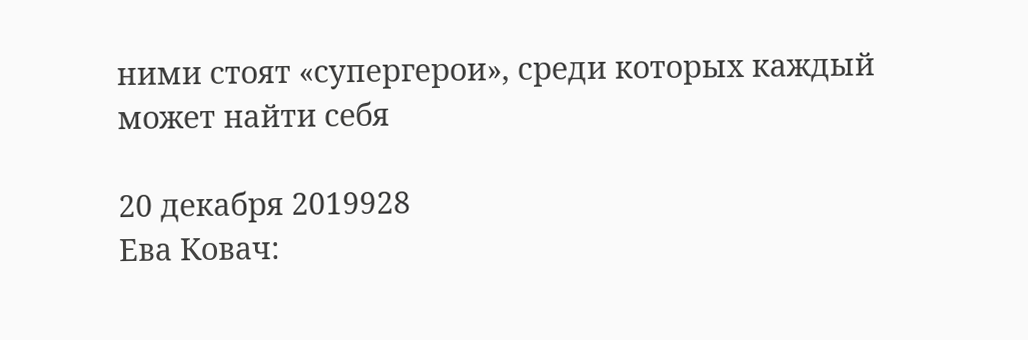ними стоят «супергерои», среди которых каждый может найти себя

20 декабря 2019928
Ева Ковач: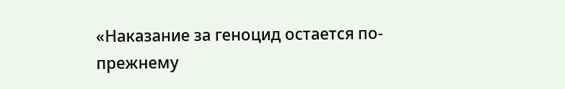«Наказание за геноцид остается по-прежнему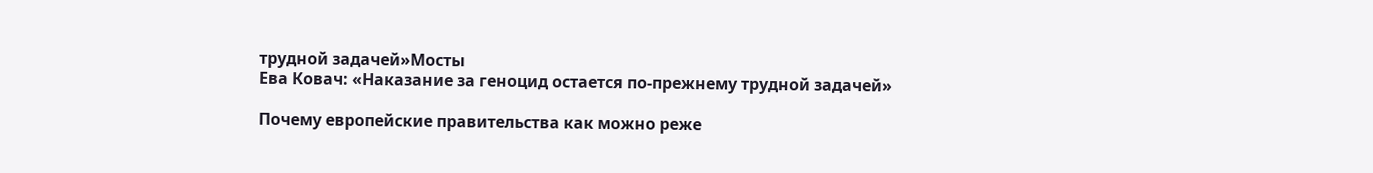трудной задачей»Мосты
Ева Ковач: «Наказание за геноцид остается по-прежнему трудной задачей»

Почему европейские правительства как можно реже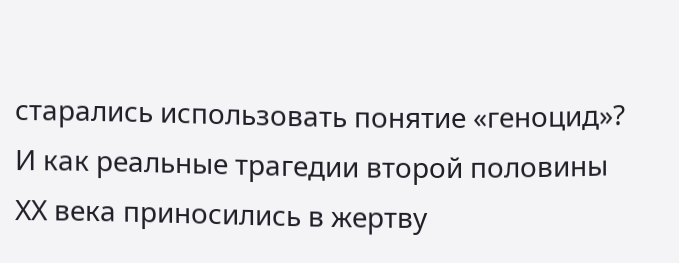старались использовать понятие «геноцид»? И как реальные трагедии второй половины ХХ века приносились в жертву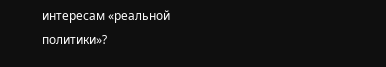интересам «реальной политики»?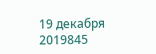19 декабря 2019845